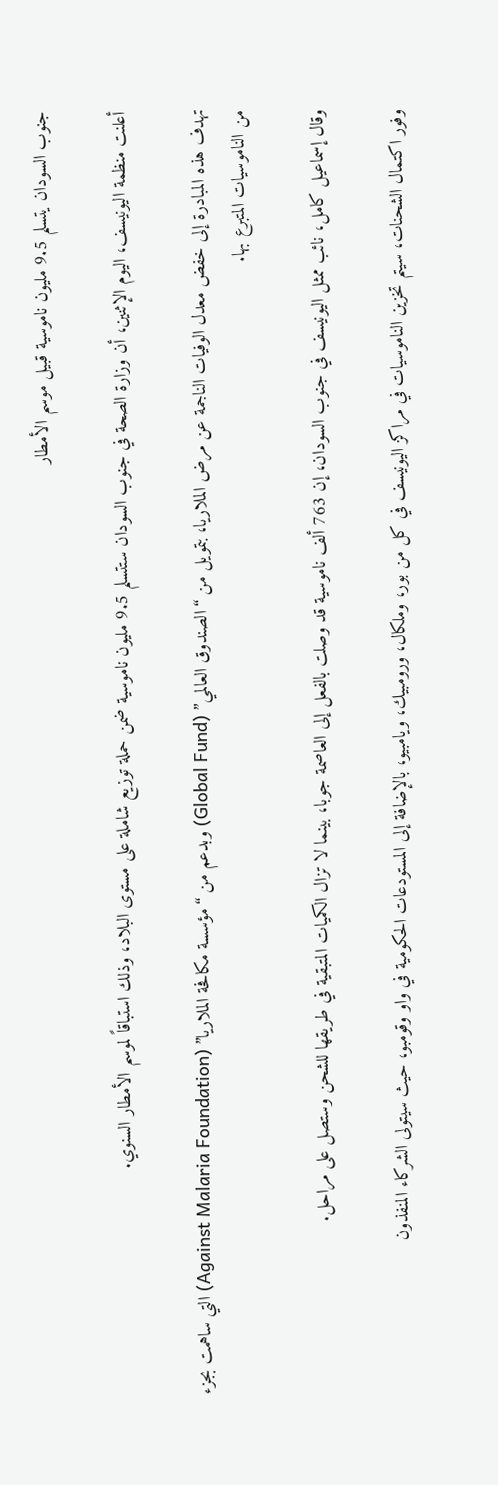جنوب السودان يتسلم 9.5 مليون ناموسية قبيل موسم الأمطار

أعلنت منظمة اليونيسف، اليوم الإثنين، أن وزارة الصحة في جنوب السودان ستتسلم 9.5 مليون ناموسية ضمن حملة توزيع شاملة على مستوى البلاد، وذلك استباقاً لموسم الأمطار السنوي.

تهدف هذه المبادرة إلى خفض معدل الوفيات الناجمة عن مرض الملاريا، بتمويل من “الصندوق العالمي” (Global Fund) وبدعم من “مؤسسة مكافحة الملاريا” (Against Malaria Foundation) التي ساهمت بجزء من الناموسيات المتبرع بها.

وقال إسماعيل كامل، نائب ممثل اليونيسف في جنوب السودان، إن 763 ألف ناموسية قد وصلت بالفعل إلى العاصمة جوبا، بينما لا تزال الكميات المتبقية في طريقها للشحن وستصل على مراحل.

وفور اكتمال الشحنات، سيتم تخزين الناموسيات في مراكز اليونيسف في كل من بور، وملكال، ورومبيك، ويامبيو، بالإضافة إلى المستودعات الحكومية في واو وقومبو، حيث سيتولى الشركاء المنفذون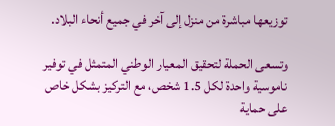توزيعها مباشرة من منزل إلى آخر في جميع أنحاء البلاد.

وتسعى الحملة لتحقيق المعيار الوطني المتمثل في توفير ناموسية واحدة لكل 1.5 شخص، مع التركيز بشكل خاص على حماية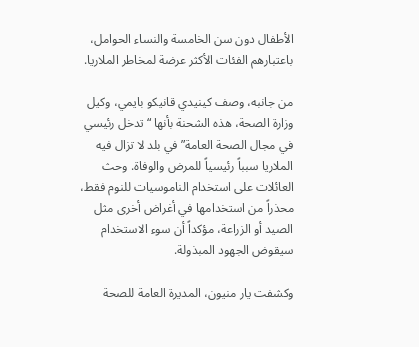الأطفال دون سن الخامسة والنساء الحوامل، باعتبارهم الفئات الأكثر عرضة لمخاطر الملاريا.

من جانبه، وصف كينيدي قانيكو بايمي، وكيل وزارة الصحة، هذه الشحنة بأنها “تدخل رئيسي في مجال الصحة العامة” في بلد لا تزال فيه الملاريا سبباً رئيسياً للمرض والوفاة. وحث العائلات على استخدام الناموسيات للنوم فقط، محذراً من استخدامها في أغراض أخرى مثل الصيد أو الزراعة، مؤكداً أن سوء الاستخدام سيقوض الجهود المبذولة.

وكشفت يار منيون، المديرة العامة للصحة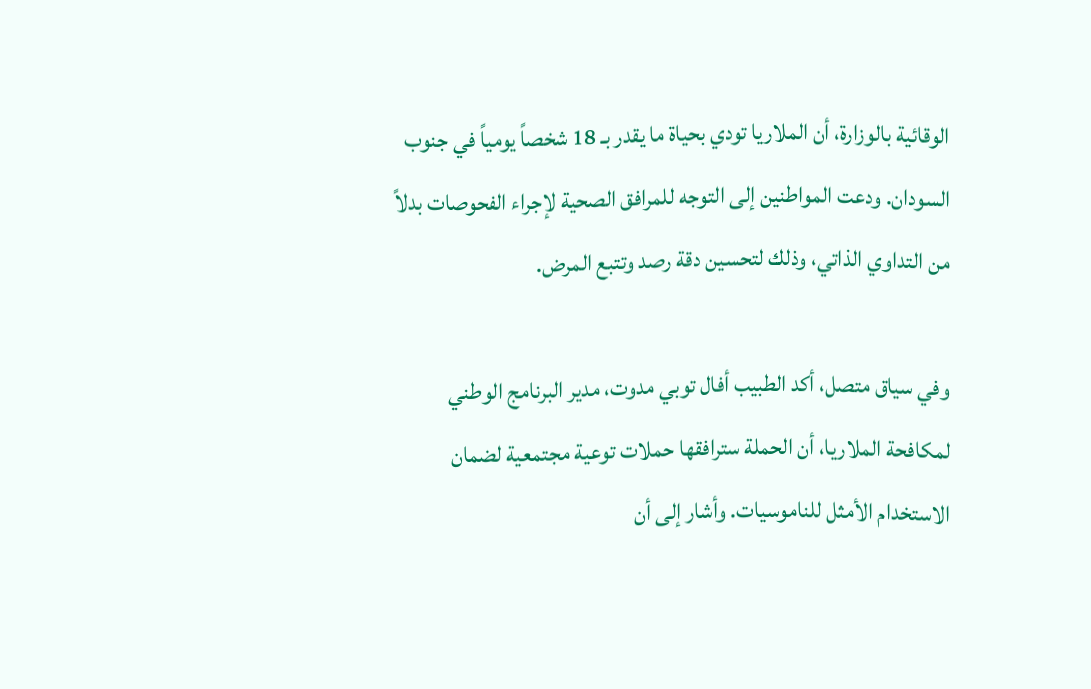الوقائية بالوزارة، أن الملاريا تودي بحياة ما يقدر بـ 18 شخصاً يومياً في جنوب السودان. ودعت المواطنين إلى التوجه للمرافق الصحية لإجراء الفحوصات بدلاً من التداوي الذاتي، وذلك لتحسين دقة رصد وتتبع المرض.

وفي سياق متصل، أكد الطبيب أفال توبي مدوت، مدير البرنامج الوطني لمكافحة الملاريا، أن الحملة سترافقها حملات توعية مجتمعية لضمان الاستخدام الأمثل للناموسيات. وأشار إلى أن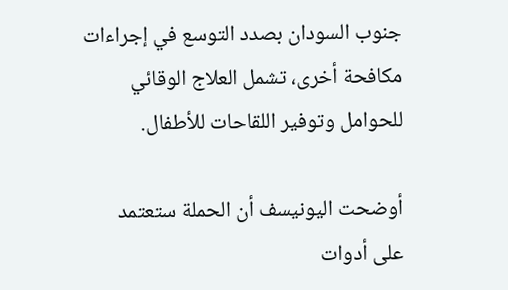جنوب السودان بصدد التوسع في إجراءات مكافحة أخرى، تشمل العلاج الوقائي للحوامل وتوفير اللقاحات للأطفال.

أوضحت اليونيسف أن الحملة ستعتمد على أدوات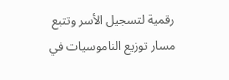رقمية لتسجيل الأسر وتتبع مسار توزيع الناموسيات في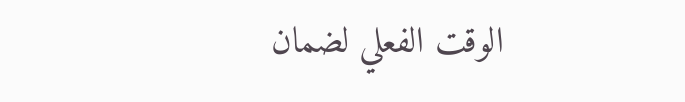الوقت الفعلي لضمان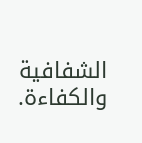الشفافية والكفاءة.